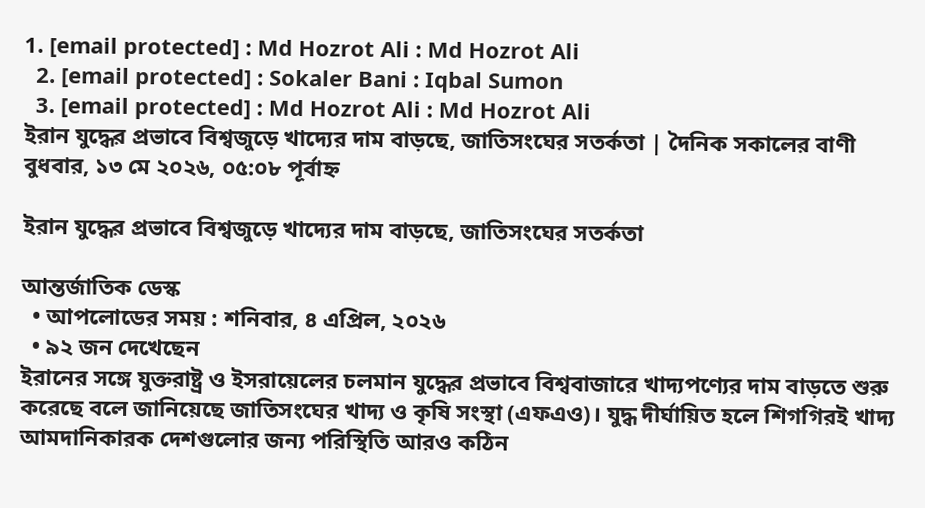1. [email protected] : Md Hozrot Ali : Md Hozrot Ali
  2. [email protected] : Sokaler Bani : Iqbal Sumon
  3. [email protected] : Md Hozrot Ali : Md Hozrot Ali
ইরান যুদ্ধের প্রভাবে বিশ্বজুড়ে খাদ্যের দাম বাড়ছে, জাতিসংঘের সতর্কতা | দৈনিক সকালের বাণী
বুধবার, ১৩ মে ২০২৬, ০৫:০৮ পূর্বাহ্ন

ইরান যুদ্ধের প্রভাবে বিশ্বজুড়ে খাদ্যের দাম বাড়ছে, জাতিসংঘের সতর্কতা

আন্তর্জাতিক ডেস্ক
  • আপলোডের সময় : শনিবার, ৪ এপ্রিল, ২০২৬
  • ৯২ জন দেখেছেন
ইরানের সঙ্গে যুক্তরাষ্ট্র ও ইসরায়েলের চলমান যুদ্ধের প্রভাবে বিশ্ববাজারে খাদ্যপণ্যের দাম বাড়তে শুরু করেছে বলে জানিয়েছে জাতিসংঘের খাদ্য ও কৃষি সংস্থা (এফএও)। যুদ্ধ দীর্ঘায়িত হলে শিগগিরই খাদ্য আমদানিকারক দেশগুলোর জন্য পরিস্থিতি আরও কঠিন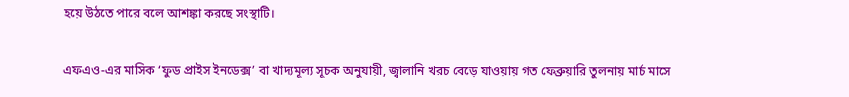হয়ে উঠতে পারে বলে আশঙ্কা করছে সংস্থাটি।

এফএও-এর মাসিক ‘ফুড প্রাইস ইনডেক্স’ বা খাদ্যমূল্য সূচক অনুযায়ী, জ্বালানি খরচ বেড়ে যাওয়ায় গত ফেব্রুয়ারি তুলনায় মার্চ মাসে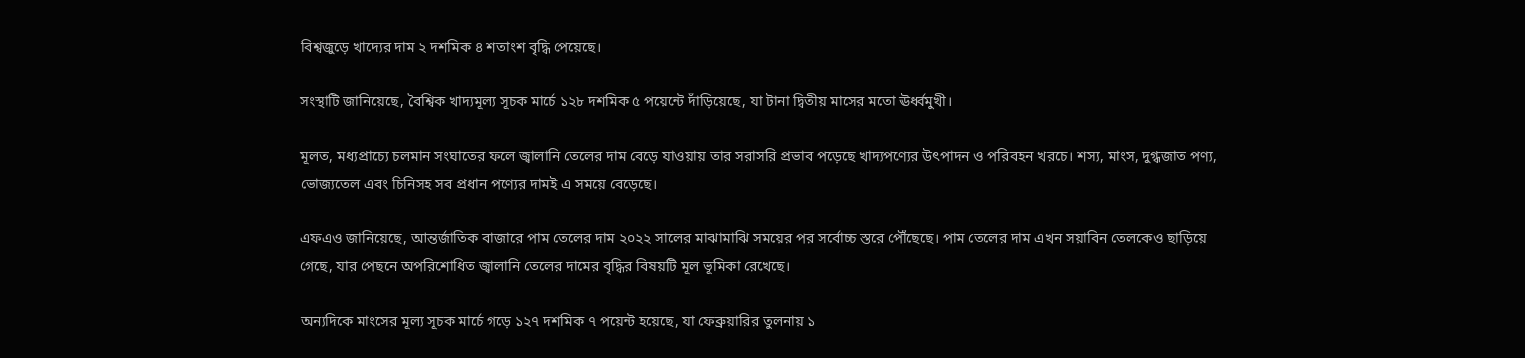বিশ্বজুড়ে খাদ্যের দাম ২ দশমিক ৪ শতাংশ বৃদ্ধি পেয়েছে।

সংস্থাটি জানিয়েছে, বৈশ্বিক খাদ্যমূল্য সূচক মার্চে ১২৮ দশমিক ৫ পয়েন্টে দাঁড়িয়েছে, যা টানা দ্বিতীয় মাসের মতো ঊর্ধ্বমুখী।

মূলত, মধ্যপ্রাচ্যে চলমান সংঘাতের ফলে জ্বালানি তেলের দাম বেড়ে যাওয়ায় তার সরাসরি প্রভাব পড়েছে খাদ্যপণ্যের উৎপাদন ও পরিবহন খরচে। শস্য, মাংস, দুগ্ধজাত পণ্য, ভোজ্যতেল এবং চিনিসহ সব প্রধান পণ্যের দামই এ সময়ে বেড়েছে।

এফএও জানিয়েছে, আন্তর্জাতিক বাজারে পাম তেলের দাম ২০২২ সালের মাঝামাঝি সময়ের পর সর্বোচ্চ স্তরে পৌঁছেছে। পাম তেলের দাম এখন সয়াবিন তেলকেও ছাড়িয়ে গেছে, যার পেছনে অপরিশোধিত জ্বালানি তেলের দামের বৃদ্ধির বিষয়টি মূল ভূমিকা রেখেছে।

অন্যদিকে মাংসের মূল্য সূচক মার্চে গড়ে ১২৭ দশমিক ৭ পয়েন্ট হয়েছে, যা ফেব্রুয়ারির তুলনায় ১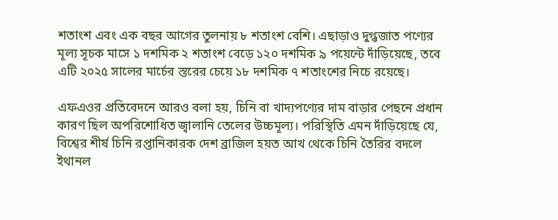শতাংশ এবং এক বছর আগের তুলনায় ৮ শতাংশ বেশি। এছাড়াও দুগ্ধজাত পণ্যের মূল্য সূচক মাসে ১ দশমিক ২ শতাংশ বেড়ে ১২০ দশমিক ৯ পয়েন্টে দাঁড়িয়েছে, তবে এটি ২০২৫ সালের মার্চের স্তরের চেয়ে ১৮ দশমিক ৭ শতাংশের নিচে রয়েছে।

এফএওর প্রতিবেদনে আরও বলা হয়, চিনি বা খাদ্যপণ্যের দাম বাড়ার পেছনে প্রধান কারণ ছিল অপরিশোধিত জ্বালানি তেলের উচ্চমূল্য। পরিস্থিতি এমন দাঁড়িয়েছে যে, বিশ্বের শীর্ষ চিনি রপ্তানিকারক দেশ ব্রাজিল হয়ত আখ থেকে চিনি তৈরির বদলে ইথানল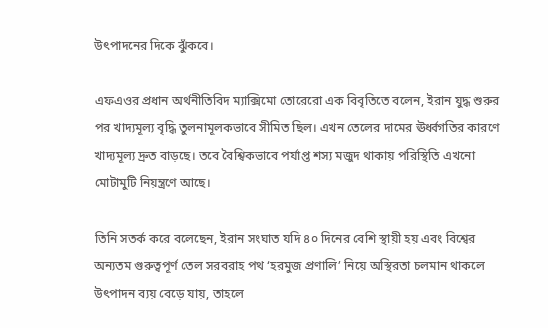উৎপাদনের দিকে ঝুঁকবে।

এফএওর প্রধান অর্থনীতিবিদ ম্যাক্সিমো তোরেরো এক বিবৃতিতে বলেন, ইরান যুদ্ধ শুরুর পর খাদ্যমূল্য বৃদ্ধি তুলনামূলকভাবে সীমিত ছিল। এখন তেলের দামের ঊর্ধ্বগতির কারণে খাদ্যমূল্য দ্রুত বাড়ছে। তবে বৈশ্বিকভাবে পর্যাপ্ত শস্য মজুদ থাকায় পরিস্থিতি এখনো মোটামুটি নিয়ন্ত্রণে আছে।

তিনি সতর্ক করে বলেছেন, ইরান সংঘাত যদি ৪০ দিনের বেশি স্থায়ী হয় এবং বিশ্বের অন্যতম গুরুত্বপূর্ণ তেল সরবরাহ পথ ‘হরমুজ প্রণালি’ নিয়ে অস্থিরতা চলমান থাকলে উৎপাদন ব্যয় বেড়ে যায়, তাহলে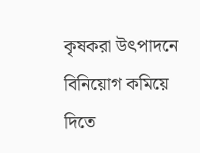কৃষকরা উৎপাদনে বিনিয়োগ কমিয়ে দিতে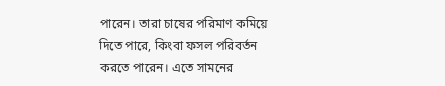পারেন। তারা চাষের পরিমাণ কমিয়ে দিতে পারে, কিংবা ফসল পরিবর্তন করতে পারেন। এতে সামনের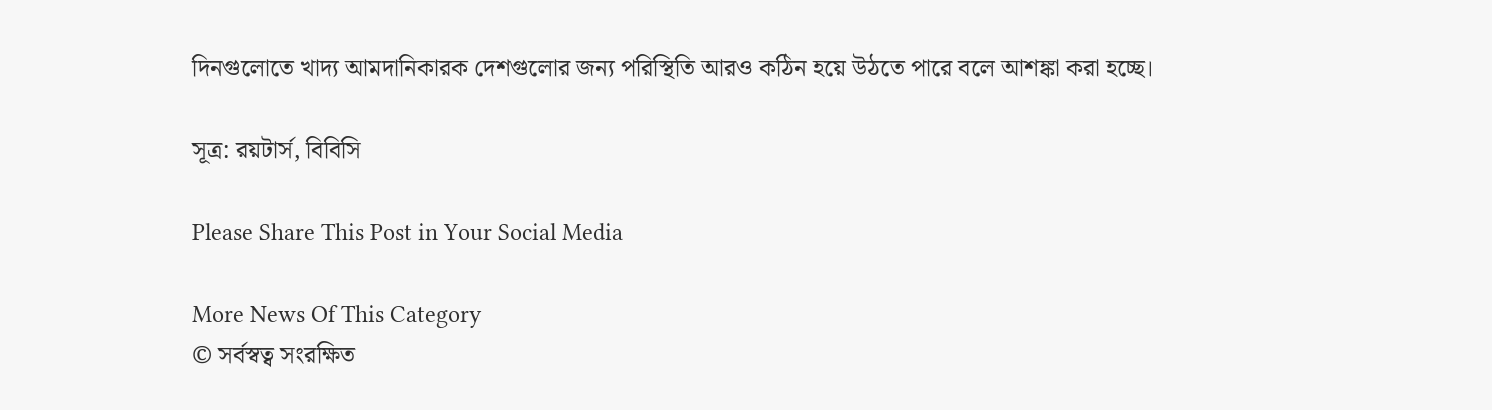দিনগুলোতে খাদ্য আমদানিকারক দেশগুলোর জন্য পরিস্থিতি আরও কঠিন হয়ে উঠতে পারে বলে আশঙ্কা করা হচ্ছে।

সূত্র: রয়টার্স, বিবিসি

Please Share This Post in Your Social Media

More News Of This Category
© সর্বস্বত্ব সংরক্ষিত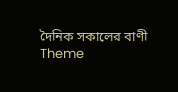দৈনিক সকালের বাণী
Theme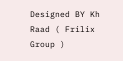Designed BY Kh Raad ( Frilix Group )